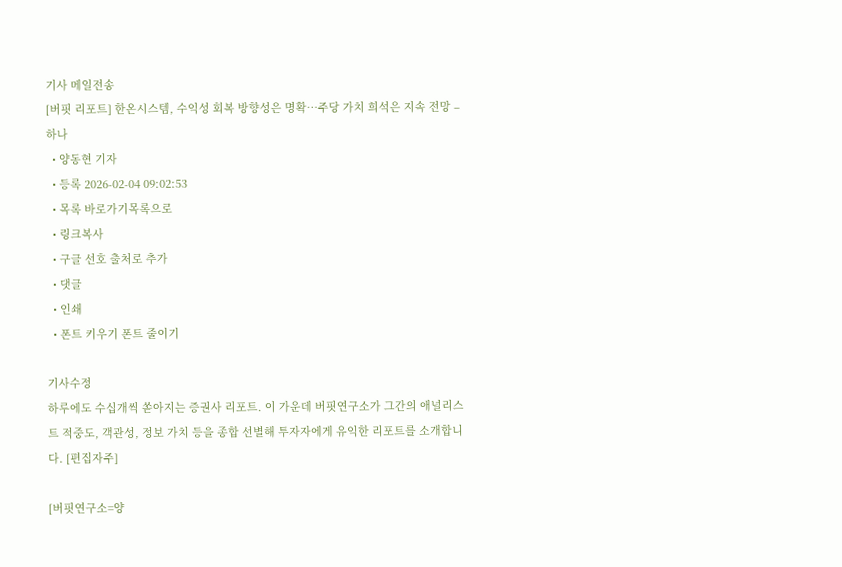기사 메일전송
[버핏 리포트] 한온시스템, 수익성 회복 방향성은 명확…주당 가치 희석은 지속 전망 – 하나
  • 양동현 기자
  • 등록 2026-02-04 09:02:53
  • 목록 바로가기목록으로
  • 링크복사
  • 구글 선호 출처로 추가
  • 댓글
  • 인쇄
  • 폰트 키우기 폰트 줄이기

기사수정
하루에도 수십개씩 쏟아지는 증권사 리포트. 이 가운데 버핏연구소가 그간의 애널리스트 적중도, 객관성, 정보 가치 등을 종합 선별해 투자자에게 유익한 리포트를 소개합니다. [편집자주]

[버핏연구소=양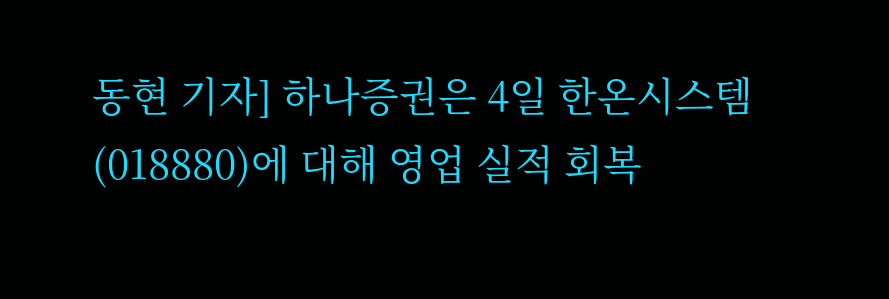동현 기자] 하나증권은 4일 한온시스템(018880)에 대해 영업 실적 회복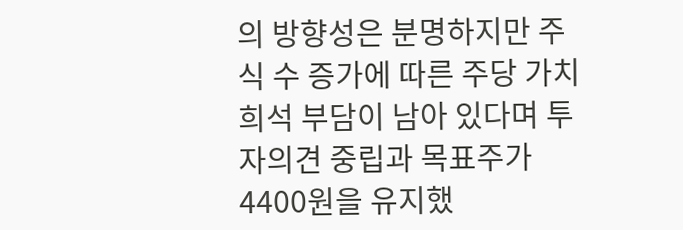의 방향성은 분명하지만 주식 수 증가에 따른 주당 가치 희석 부담이 남아 있다며 투자의견 중립과 목표주가 4400원을 유지했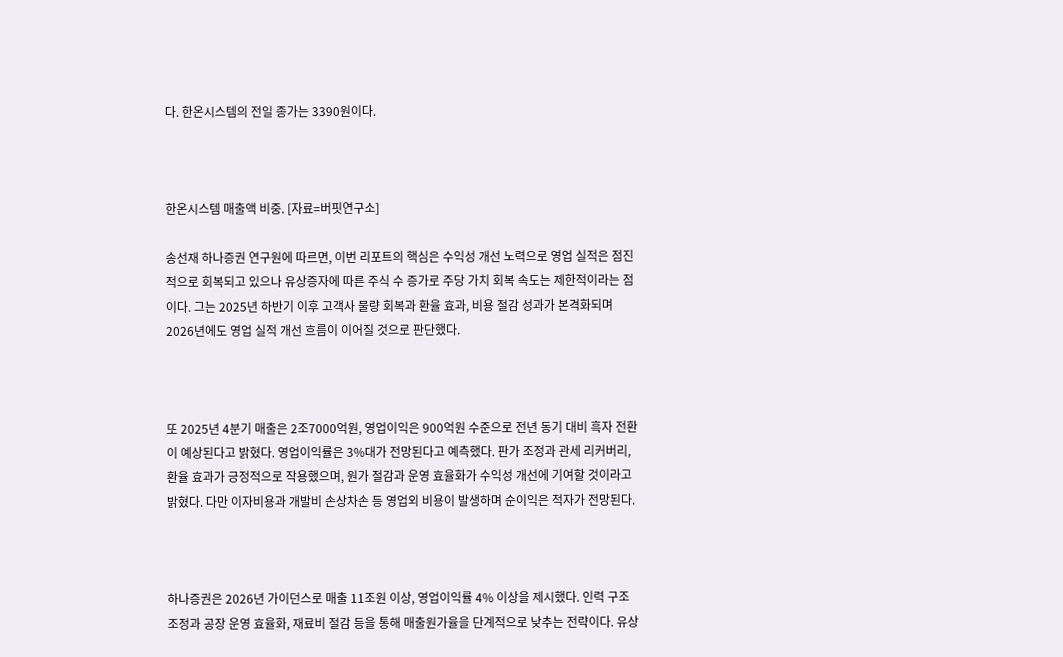다. 한온시스템의 전일 종가는 3390원이다.



한온시스템 매출액 비중. [자료=버핏연구소]

송선재 하나증권 연구원에 따르면, 이번 리포트의 핵심은 수익성 개선 노력으로 영업 실적은 점진적으로 회복되고 있으나 유상증자에 따른 주식 수 증가로 주당 가치 회복 속도는 제한적이라는 점이다. 그는 2025년 하반기 이후 고객사 물량 회복과 환율 효과, 비용 절감 성과가 본격화되며 2026년에도 영업 실적 개선 흐름이 이어질 것으로 판단했다.



또 2025년 4분기 매출은 2조7000억원, 영업이익은 900억원 수준으로 전년 동기 대비 흑자 전환이 예상된다고 밝혔다. 영업이익률은 3%대가 전망된다고 예측했다. 판가 조정과 관세 리커버리, 환율 효과가 긍정적으로 작용했으며, 원가 절감과 운영 효율화가 수익성 개선에 기여할 것이라고 밝혔다. 다만 이자비용과 개발비 손상차손 등 영업외 비용이 발생하며 순이익은 적자가 전망된다.



하나증권은 2026년 가이던스로 매출 11조원 이상, 영업이익률 4% 이상을 제시했다. 인력 구조 조정과 공장 운영 효율화, 재료비 절감 등을 통해 매출원가율을 단계적으로 낮추는 전략이다. 유상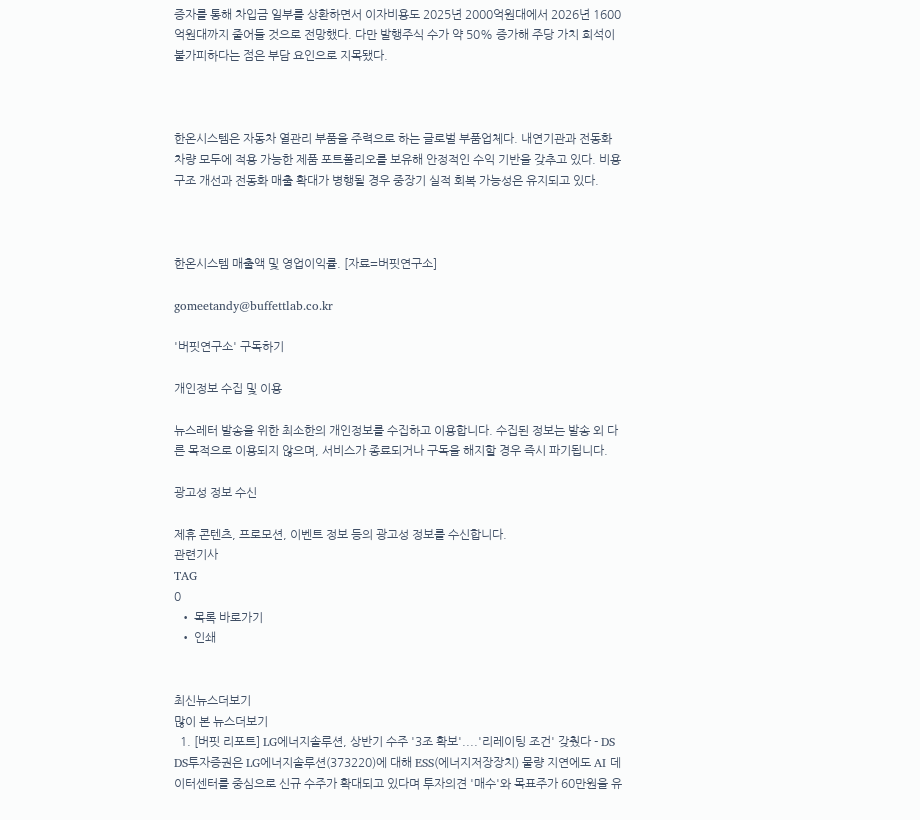증자를 통해 차입금 일부를 상환하면서 이자비용도 2025년 2000억원대에서 2026년 1600억원대까지 줄어들 것으로 전망했다. 다만 발행주식 수가 약 50% 증가해 주당 가치 희석이 불가피하다는 점은 부담 요인으로 지목됐다.



한온시스템은 자동차 열관리 부품을 주력으로 하는 글로벌 부품업체다. 내연기관과 전동화 차량 모두에 적용 가능한 제품 포트폴리오를 보유해 안정적인 수익 기반을 갖추고 있다. 비용 구조 개선과 전동화 매출 확대가 병행될 경우 중장기 실적 회복 가능성은 유지되고 있다.



한온시스템 매출액 및 영업이익률. [자료=버핏연구소]

gomeetandy@buffettlab.co.kr

'버핏연구소' 구독하기

개인정보 수집 및 이용

뉴스레터 발송을 위한 최소한의 개인정보를 수집하고 이용합니다. 수집된 정보는 발송 외 다른 목적으로 이용되지 않으며, 서비스가 종료되거나 구독을 해지할 경우 즉시 파기됩니다.

광고성 정보 수신

제휴 콘텐츠, 프로모션, 이벤트 정보 등의 광고성 정보를 수신합니다.
관련기사
TAG
0
  • 목록 바로가기
  • 인쇄


최신뉴스더보기
많이 본 뉴스더보기
  1. [버핏 리포트] LG에너지솔루션, 상반기 수주 '3조 확보'....'리레이팅 조건' 갖췄다 - DS DS투자증권은 LG에너지솔루션(373220)에 대해 ESS(에너지저장장치) 물량 지연에도 AI 데이터센터를 중심으로 신규 수주가 확대되고 있다며 투자의견 '매수'와 목표주가 60만원을 유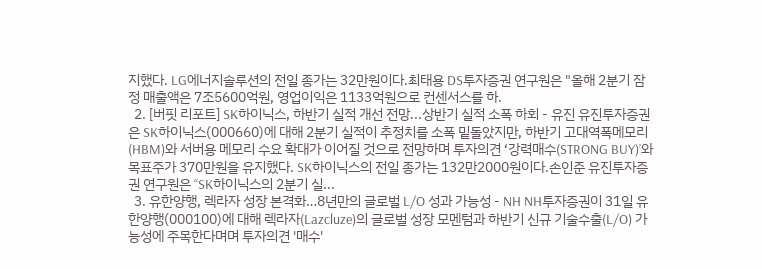지했다. LG에너지솔루션의 전일 종가는 32만원이다.최태용 DS투자증권 연구원은 "올해 2분기 잠정 매출액은 7조5600억원, 영업이익은 1133억원으로 컨센서스를 하.
  2. [버핏 리포트] SK하이닉스, 하반기 실적 개선 전망...상반기 실적 소폭 하회 - 유진 유진투자증권은 SK하이닉스(000660)에 대해 2분기 실적이 추정치를 소폭 밑돌았지만, 하반기 고대역폭메모리(HBM)와 서버용 메모리 수요 확대가 이어질 것으로 전망하며 투자의견 ‘강력매수(STRONG BUY)’와 목표주가 370만원을 유지했다. SK하이닉스의 전일 종가는 132만2000원이다.손인준 유진투자증권 연구원은 “SK하이닉스의 2분기 실...
  3. 유한양행, 렉라자 성장 본격화…8년만의 글로벌 L/O 성과 가능성 - NH NH투자증권이 31일 유한양행(000100)에 대해 렉라자(Lazcluze)의 글로벌 성장 모멘텀과 하반기 신규 기술수출(L/O) 가능성에 주목한다며며 투자의견 '매수'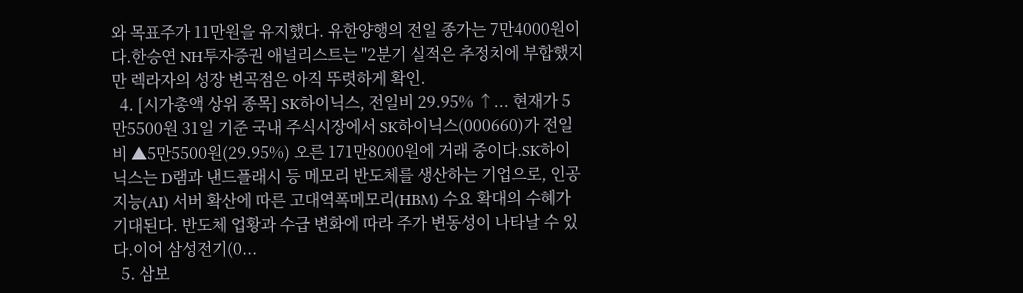와 목표주가 11만원을 유지했다. 유한양행의 전일 종가는 7만4000원이다.한승연 NH투자증권 애널리스트는 "2분기 실적은 추정치에 부합했지만 렉라자의 성장 변곡점은 아직 뚜렷하게 확인.
  4. [시가총액 상위 종목] SK하이닉스, 전일비 29.95% ↑... 현재가 5만5500원 31일 기준 국내 주식시장에서 SK하이닉스(000660)가 전일비 ▲5만5500원(29.95%) 오른 171만8000원에 거래 중이다.SK하이닉스는 D램과 낸드플래시 등 메모리 반도체를 생산하는 기업으로, 인공지능(AI) 서버 확산에 따른 고대역폭메모리(HBM) 수요 확대의 수혜가 기대된다. 반도체 업황과 수급 변화에 따라 주가 변동성이 나타날 수 있다.이어 삼성전기(0...
  5. 삼보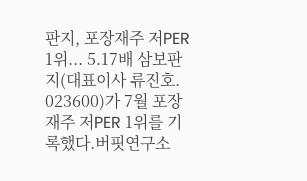판지, 포장재주 저PER 1위... 5.17배 삼보판지(대표이사 류진호. 023600)가 7월 포장재주 저PER 1위를 기록했다.버핏연구소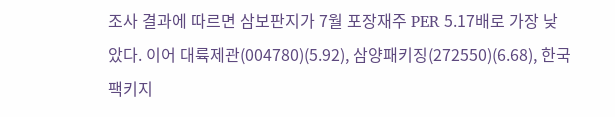조사 결과에 따르면 삼보판지가 7월 포장재주 PER 5.17배로 가장 낮았다. 이어 대륙제관(004780)(5.92), 삼양패키징(272550)(6.68), 한국팩키지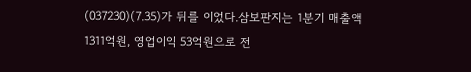(037230)(7.35)가 뒤를 이었다.삼보판지는 1분기 매출액 1311억원, 영업이익 53억원으로 전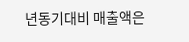년동기대비 매출액은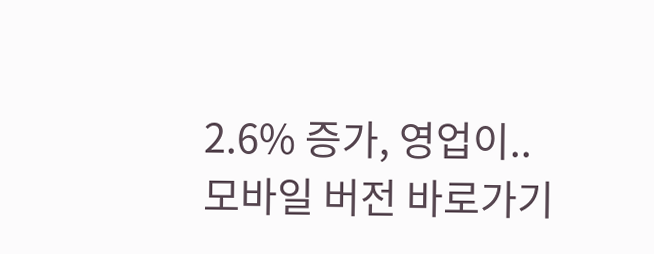2.6% 증가, 영업이..
모바일 버전 바로가기